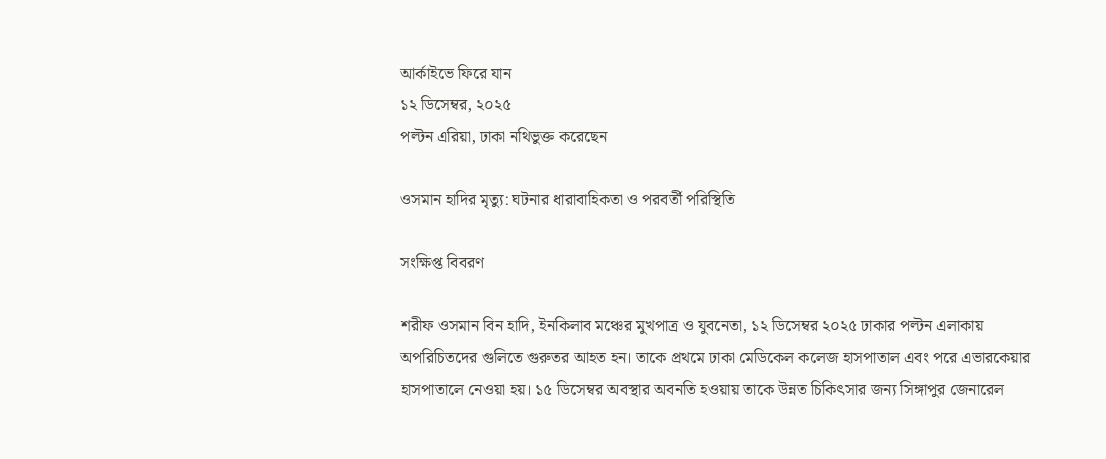আর্কাইভে ফিরে যান
১২ ডিসেম্বর, ২০২৫
পল্টন এরিয়া, ঢাকা নথিভুক্ত করেছেন

ওসমান হাদির মৃত্যু: ঘটনার ধারাবাহিকতা ও পরবর্তী পরিস্থিতি

সংক্ষিপ্ত বিবরণ

শরীফ ওসমান বিন হাদি, ইনকিলাব মঞ্চের মুখপাত্র ও যুবনেতা, ১২ ডিসেম্বর ২০২৫ ঢাকার পল্টন এলাকায় অপরিচিতদের গুলিতে গুরুতর আহত হন। তাকে প্রথমে ঢাকা মেডিকেল কলেজ হাসপাতাল এবং পরে এভারকেয়ার হাসপাতালে নেওয়া হয়। ১৫ ডিসেম্বর অবস্থার অবনতি হওয়ায় তাকে উন্নত চিকিৎসার জন্য সিঙ্গাপুর জেনারেল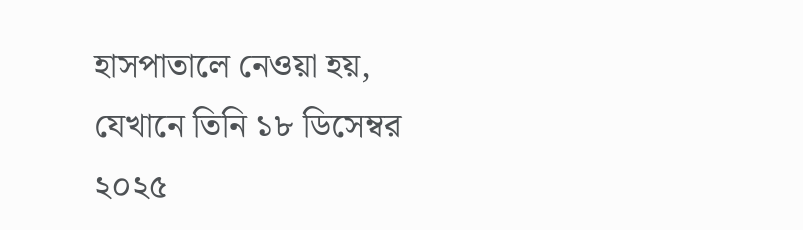হাসপাতালে নেওয়া হয়, যেখানে তিনি ১৮ ডিসেম্বর ২০২৫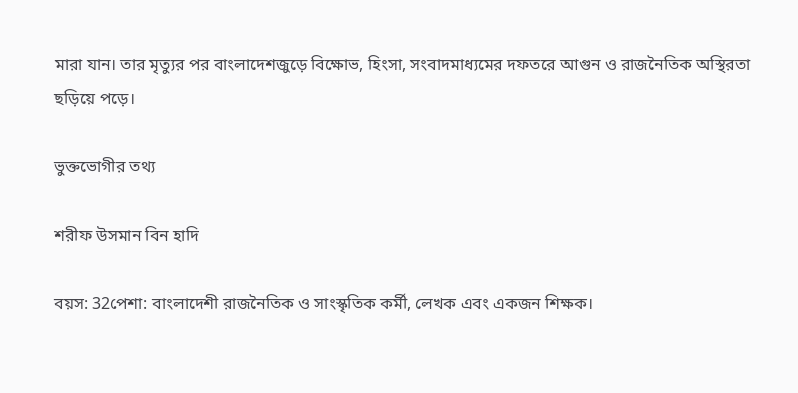মারা যান। তার মৃত্যুর পর বাংলাদেশজুড়ে বিক্ষোভ, হিংসা, সংবাদমাধ্যমের দফতরে আগুন ও রাজনৈতিক অস্থিরতা ছড়িয়ে পড়ে।

ভুক্তভোগীর তথ্য

শরীফ উসমান বিন হাদি

বয়স: 32পেশা: বাংলাদেশী রাজনৈতিক ও সাংস্কৃতিক কর্মী, লেখক এবং একজন শিক্ষক।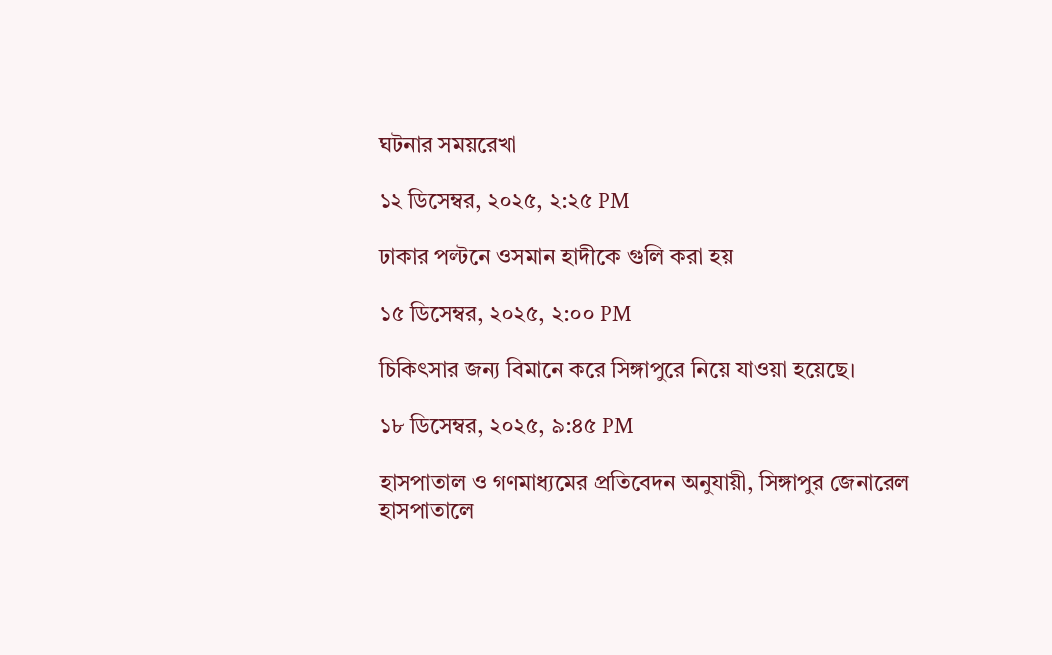ঘটনার সময়রেখা

১২ ডিসেম্বর, ২০২৫, ২:২৫ PM

ঢাকার পল্টনে ওসমান হাদীকে গুলি করা হয়

১৫ ডিসেম্বর, ২০২৫, ২:০০ PM

চিকিৎসার জন্য বিমানে করে সিঙ্গাপুরে নিয়ে যাওয়া হয়েছে।

১৮ ডিসেম্বর, ২০২৫, ৯:৪৫ PM

হাসপাতাল ও গণমাধ্যমের প্রতিবেদন অনুযায়ী, সিঙ্গাপুর জেনারেল হাসপাতালে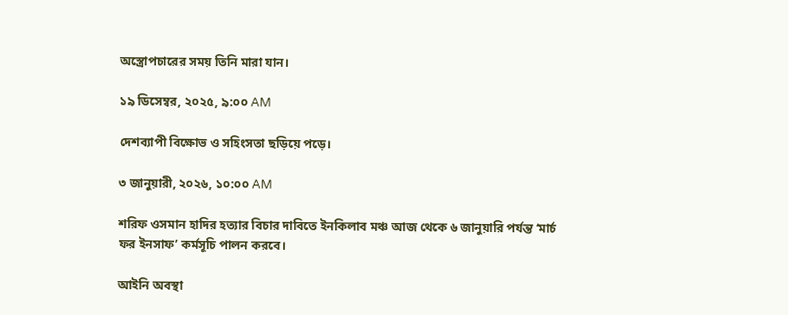অস্ত্রোপচারের সময় তিনি মারা যান।

১৯ ডিসেম্বর, ২০২৫, ৯:০০ AM

দেশব্যাপী বিক্ষোভ ও সহিংসতা ছড়িয়ে পড়ে।

৩ জানুয়ারী, ২০২৬, ১০:০০ AM

শরিফ ওসমান হাদির হত্যার বিচার দাবিতে ইনকিলাব মঞ্চ আজ থেকে ৬ জানুয়ারি পর্যন্ত ‘মার্চ ফর ইনসাফ’ কর্মসূচি পালন করবে।

আইনি অবস্থা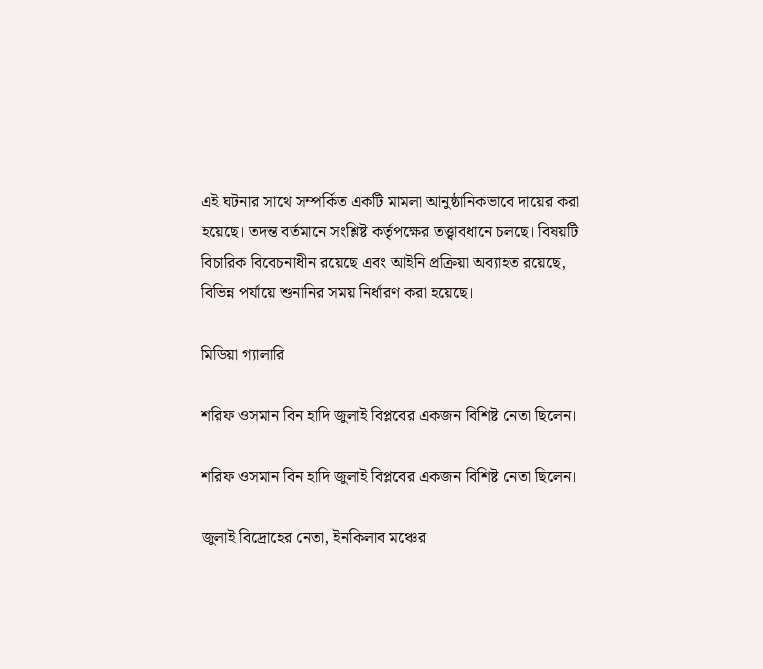এই ঘটনার সাথে সম্পর্কিত একটি মামলা আনুষ্ঠানিকভাবে দায়ের করা হয়েছে। তদন্ত বর্তমানে সংশ্লিষ্ট কর্তৃপক্ষের তত্ত্বাবধানে চলছে। বিষয়টি বিচারিক বিবেচনাধীন রয়েছে এবং আইনি প্রক্রিয়া অব্যাহত রয়েছে, বিভিন্ন পর্যায়ে শুনানির সময় নির্ধারণ করা হয়েছে।

মিডিয়া গ্যালারি

শরিফ ওসমান বিন হাদি জুলাই বিপ্লবের একজন বিশিষ্ট নেতা ছিলেন।

শরিফ ওসমান বিন হাদি জুলাই বিপ্লবের একজন বিশিষ্ট নেতা ছিলেন।

জুলাই বিদ্রোহের নেতা, ইনকিলাব মঞ্চের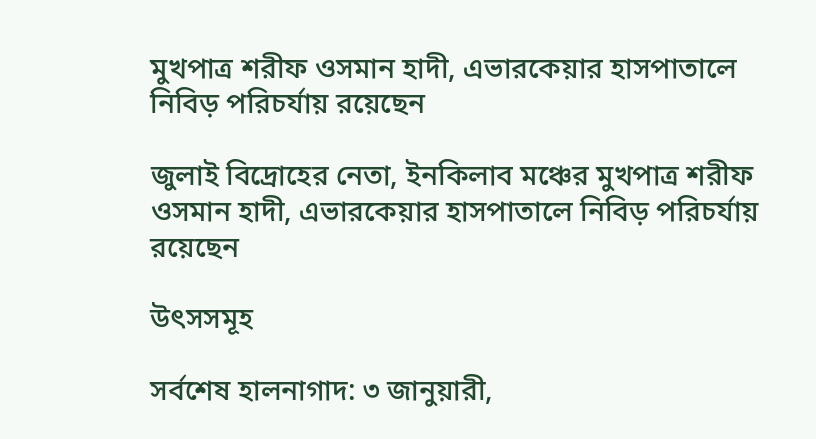মুখপাত্র শরীফ ওসমান হাদী, এভারকেয়ার হাসপাতালে নিবিড় পরিচর্যায় রয়েছেন

জুলাই বিদ্রোহের নেতা, ইনকিলাব মঞ্চের মুখপাত্র শরীফ ওসমান হাদী, এভারকেয়ার হাসপাতালে নিবিড় পরিচর্যায় রয়েছেন

উৎসসমূহ

সর্বশেষ হালনাগাদ: ৩ জানুয়ারী,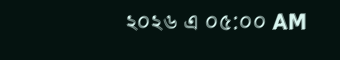২০২৬ এ ০৫:০০ AM